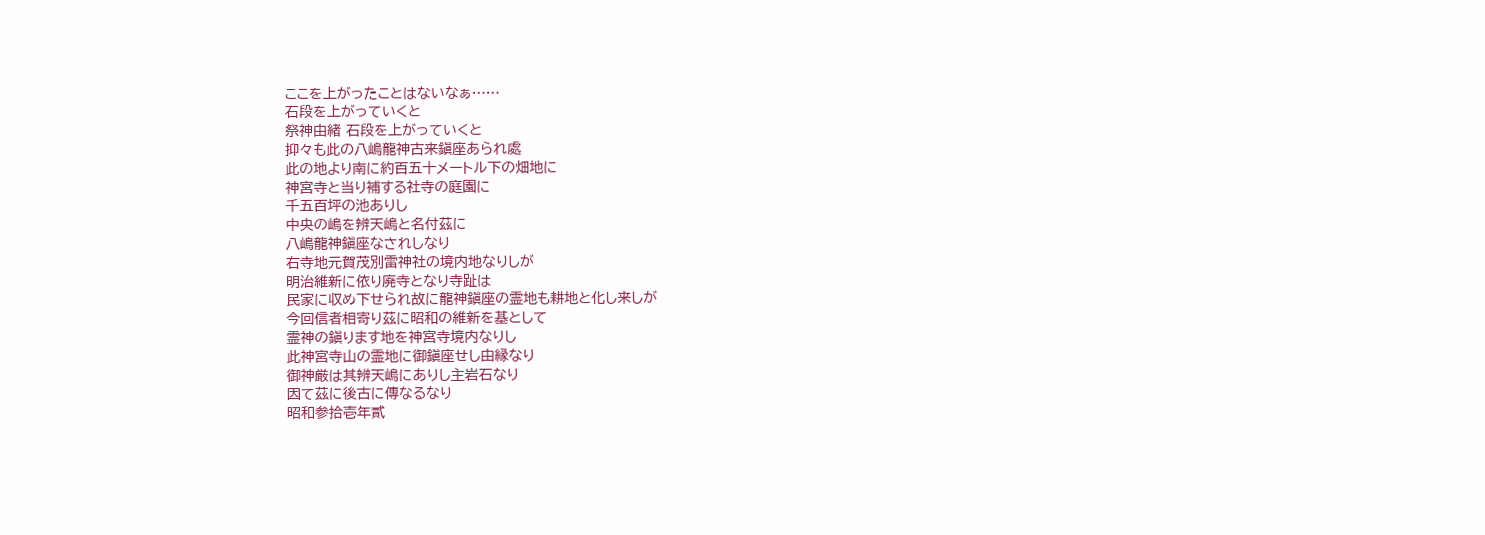ここを上がったことはないなぁ……
石段を上がっていくと
祭神由緒 石段を上がっていくと
抑々も此の八嶋龍神古来鎭座あられ處
此の地より南に約百五十メートル下の畑地に
神宮寺と当り補する社寺の庭園に
千五百坪の池ありし
中央の嶋を辨天嶋と名付茲に
八嶋龍神鎭座なされしなり
右寺地元賀茂別雷神社の境内地なりしが
明治維新に依り廃寺となり寺趾は
民家に収め下せられ故に龍神鎭座の霊地も耕地と化し来しが
今回信者相寄り茲に昭和の維新を基として
霊神の鎭ります地を神宮寺境内なりし
此神宮寺山の霊地に御鎭座せし由縁なり
御神厳は其辨天嶋にありし主岩石なり
因て茲に後古に傳なるなり
昭和参拾壱年貳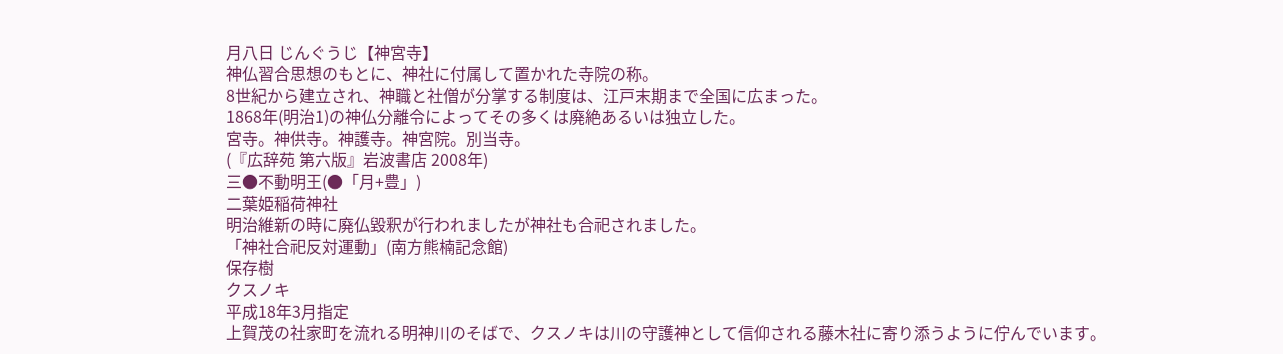月八日 じんぐうじ【神宮寺】
神仏習合思想のもとに、神社に付属して置かれた寺院の称。
8世紀から建立され、神職と社僧が分掌する制度は、江戸末期まで全国に広まった。
1868年(明治1)の神仏分離令によってその多くは廃絶あるいは独立した。
宮寺。神供寺。神護寺。神宮院。別当寺。
(『広辞苑 第六版』岩波書店 2008年)
三●不動明王(●「月+豊」)
二葉姫稲荷神社
明治維新の時に廃仏毀釈が行われましたが神社も合祀されました。
「神社合祀反対運動」(南方熊楠記念館)
保存樹
クスノキ
平成18年3月指定
上賀茂の社家町を流れる明神川のそばで、クスノキは川の守護神として信仰される藤木社に寄り添うように佇んでいます。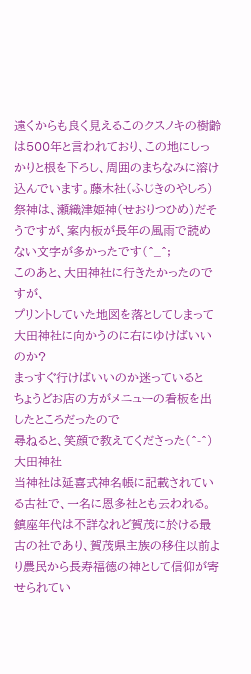遠くからも良く見えるこのクスノキの樹齢は500年と言われており、この地にしっかりと根を下ろし、周囲のまちなみに溶け込んでいます。藤木社(ふじきのやしろ)
祭神は、瀬織津姫神(せおりつひめ)だそうですが、案内板が長年の風雨で読めない文字が多かったです(^_^;
このあと、大田神社に行きたかったのですが、
プリントしていた地図を落としてしまって
大田神社に向かうのに右にゆけばいいのか?
まっすぐ行けばいいのか迷っていると
ちょうどお店の方がメニューの看板を出したところだったので
尋ねると、笑顔で教えてくださった(^-^) 大田神社
当神社は延喜式神名帳に記載されている古社で、一名に恩多社とも云われる。
鎮座年代は不詳なれど賀茂に於ける最古の社であり、賀茂県主族の移住以前より農民から長寿福徳の神として信仰が寄せられてい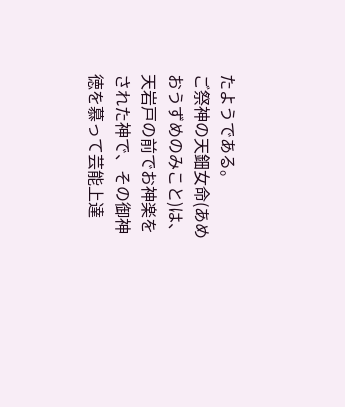たようである。
ご祭神の天鈿女命(あめおうずめのみこと)は、天岩戸の前でお神楽をされた神で、その御神徳を慕って芸能上達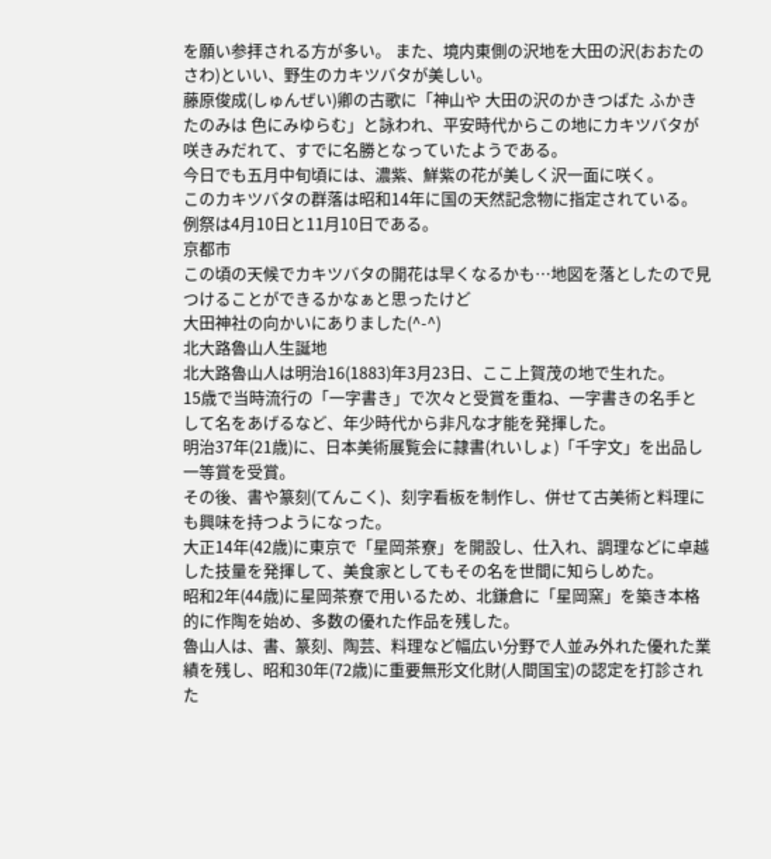を願い参拝される方が多い。 また、境内東側の沢地を大田の沢(おおたのさわ)といい、野生のカキツバタが美しい。
藤原俊成(しゅんぜい)卿の古歌に「神山や 大田の沢のかきつばた ふかきたのみは 色にみゆらむ」と詠われ、平安時代からこの地にカキツバタが咲きみだれて、すでに名勝となっていたようである。
今日でも五月中旬頃には、濃紫、鮮紫の花が美しく沢一面に咲く。
このカキツバタの群落は昭和14年に国の天然記念物に指定されている。
例祭は4月10日と11月10日である。
京都市
この頃の天候でカキツバタの開花は早くなるかも…地図を落としたので見つけることができるかなぁと思ったけど
大田神社の向かいにありました(^-^)
北大路魯山人生誕地
北大路魯山人は明治16(1883)年3月23日、ここ上賀茂の地で生れた。
15歳で当時流行の「一字書き」で次々と受賞を重ね、一字書きの名手として名をあげるなど、年少時代から非凡な才能を発揮した。
明治37年(21歳)に、日本美術展覧会に隷書(れいしょ)「千字文」を出品し一等賞を受賞。
その後、書や篆刻(てんこく)、刻字看板を制作し、併せて古美術と料理にも興味を持つようになった。
大正14年(42歳)に東京で「星岡茶寮」を開設し、仕入れ、調理などに卓越した技量を発揮して、美食家としてもその名を世間に知らしめた。
昭和2年(44歳)に星岡茶寮で用いるため、北鎌倉に「星岡窯」を築き本格的に作陶を始め、多数の優れた作品を残した。
魯山人は、書、篆刻、陶芸、料理など幅広い分野で人並み外れた優れた業績を残し、昭和30年(72歳)に重要無形文化財(人間国宝)の認定を打診された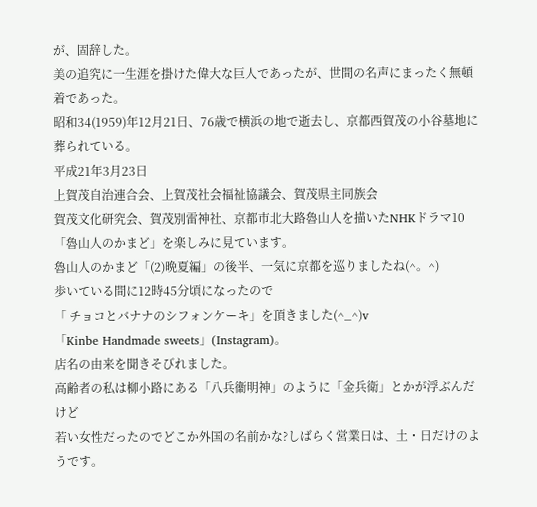が、固辞した。
美の追究に一生涯を掛けた偉大な巨人であったが、世間の名声にまったく無頓着であった。
昭和34(1959)年12月21日、76歳で横浜の地で逝去し、京都西賀茂の小谷墓地に葬られている。
平成21年3月23日
上賀茂自治連合会、上賀茂社会福祉協議会、賀茂県主同族会
賀茂文化研究会、賀茂別雷神社、京都市北大路魯山人を描いたNHKドラマ10「魯山人のかまど」を楽しみに見ています。
魯山人のかまど「(2)晩夏編」の後半、一気に京都を巡りましたね(^。^)
歩いている間に12時45分頃になったので
「 チョコとバナナのシフォンケーキ」を頂きました(^_^)v
「Kinbe Handmade sweets」(Instagram)。
店名の由来を聞きそびれました。
高齢者の私は柳小路にある「八兵衞明神」のように「金兵衛」とかが浮ぶんだけど
若い女性だったのでどこか外国の名前かな?しばらく営業日は、土・日だけのようです。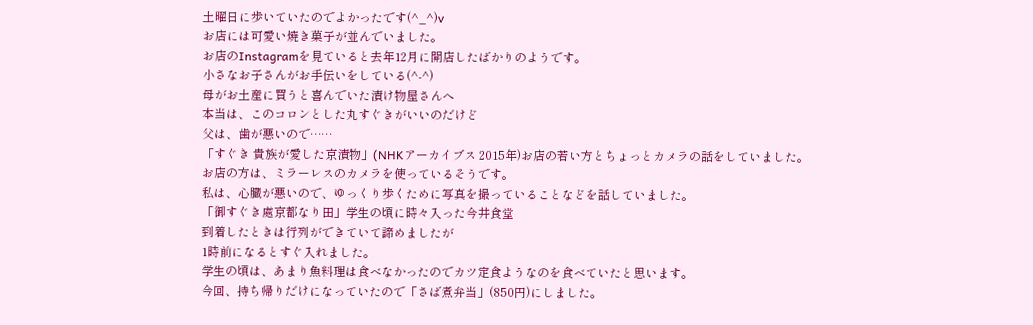土曜日に歩いていたのでよかったです(^_^)v
お店には可愛い焼き菓子が並んでいました。
お店のInstagramを見ていると去年12月に開店したばかりのようです。
小さなお子さんがお手伝いをしている(^-^)
母がお土産に買うと喜んでいた漬け物屋さんへ
本当は、このコロンとした丸すぐきがいいのだけど
父は、歯が悪いので……
「すぐき 貴族が愛した京漬物」(NHKアーカイブス 2015年)お店の若い方とちょっとカメラの話をしていました。
お店の方は、ミラーレスのカメラを使っているそうです。
私は、心臓が悪いので、ゆっくり歩くために写真を撮っていることなどを話していました。
「御すぐき處京都なり田」学生の頃に時々入った今井食堂
到着したときは行列ができていて諦めましたが
1時前になるとすぐ入れました。
学生の頃は、あまり魚料理は食べなかったのでカツ定食ようなのを食べていたと思います。
今回、持ち帰りだけになっていたので「さば煮弁当」(850円)にしました。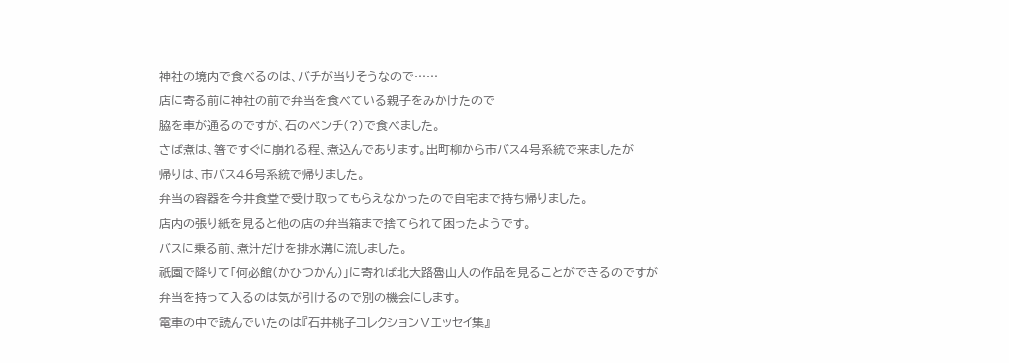神社の境内で食べるのは、バチが当りそうなので……
店に寄る前に神社の前で弁当を食べている親子をみかけたので
脇を車が通るのですが、石のベンチ(?)で食べました。
さば煮は、箸ですぐに崩れる程、煮込んであります。出町柳から市バス4号系統で来ましたが
帰りは、市バス46号系統で帰りました。
弁当の容器を今井食堂で受け取ってもらえなかったので自宅まで持ち帰りました。
店内の張り紙を見ると他の店の弁当箱まで捨てられて困ったようです。
バスに乗る前、煮汁だけを排水溝に流しました。
祇園で降りて「何必館(かひつかん)」に寄れば北大路魯山人の作品を見ることができるのですが
弁当を持って入るのは気が引けるので別の機会にします。
電車の中で読んでいたのは『石井桃子コレクションⅤエッセイ集』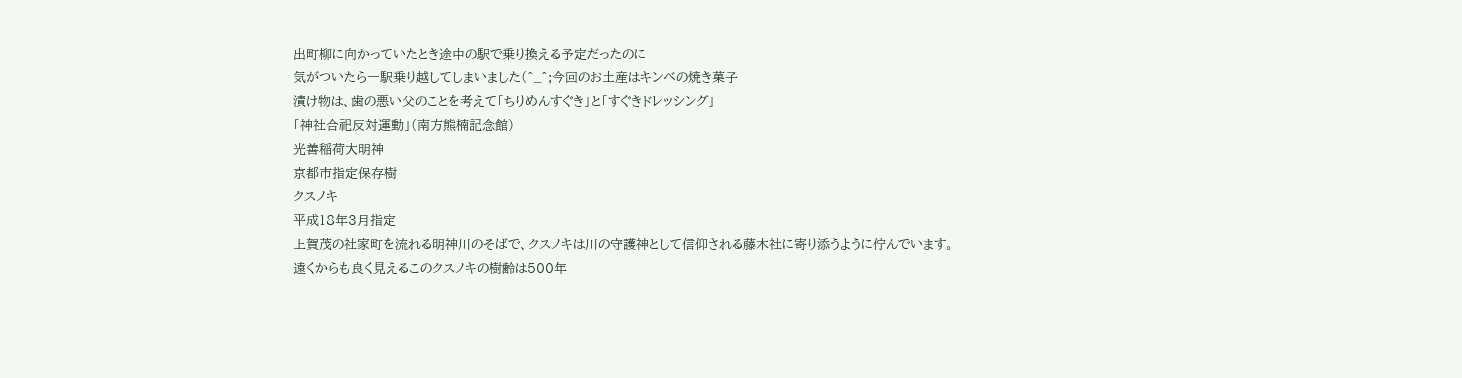出町柳に向かっていたとき途中の駅で乗り換える予定だったのに
気がついたら一駅乗り越してしまいました(^_^;今回のお土産はキンベの焼き菓子
漬け物は、歯の悪い父のことを考えて「ちりめんすぐき」と「すぐきドレッシング」
「神社合祀反対運動」(南方熊楠記念館)
光善稲荷大明神
京都市指定保存樹
クスノキ
平成18年3月指定
上賀茂の社家町を流れる明神川のそばで、クスノキは川の守護神として信仰される藤木社に寄り添うように佇んでいます。
遠くからも良く見えるこのクスノキの樹齢は500年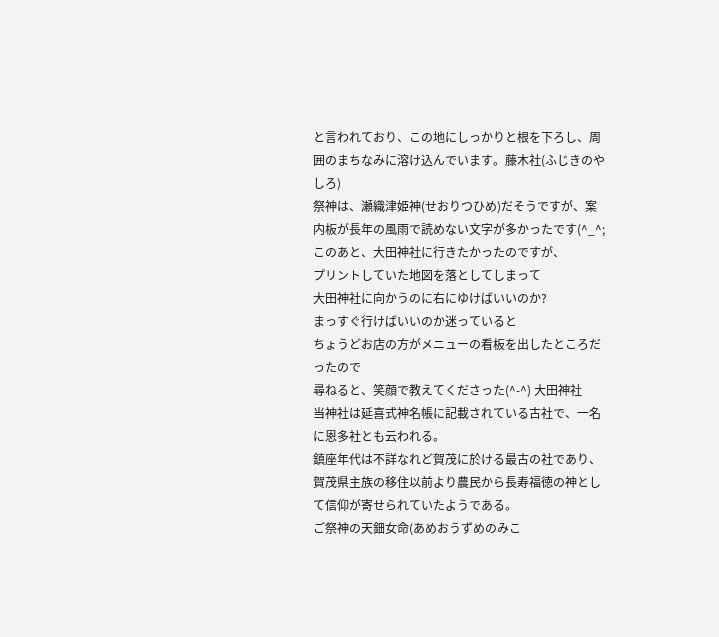と言われており、この地にしっかりと根を下ろし、周囲のまちなみに溶け込んでいます。藤木社(ふじきのやしろ)
祭神は、瀬織津姫神(せおりつひめ)だそうですが、案内板が長年の風雨で読めない文字が多かったです(^_^;
このあと、大田神社に行きたかったのですが、
プリントしていた地図を落としてしまって
大田神社に向かうのに右にゆけばいいのか?
まっすぐ行けばいいのか迷っていると
ちょうどお店の方がメニューの看板を出したところだったので
尋ねると、笑顔で教えてくださった(^-^) 大田神社
当神社は延喜式神名帳に記載されている古社で、一名に恩多社とも云われる。
鎮座年代は不詳なれど賀茂に於ける最古の社であり、賀茂県主族の移住以前より農民から長寿福徳の神として信仰が寄せられていたようである。
ご祭神の天鈿女命(あめおうずめのみこ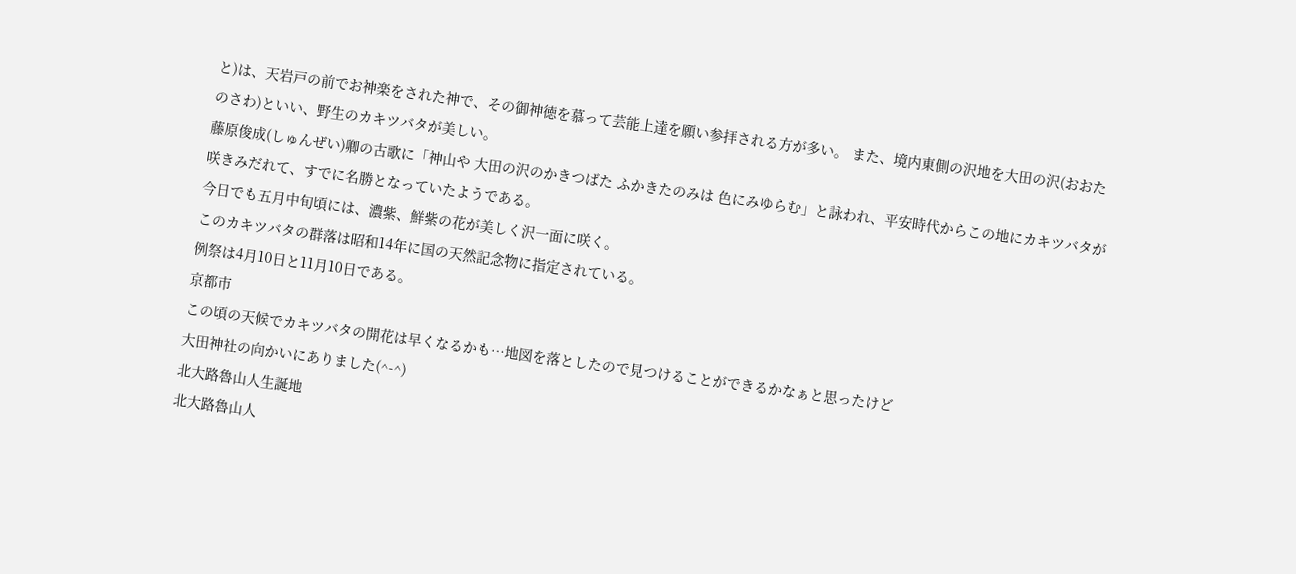と)は、天岩戸の前でお神楽をされた神で、その御神徳を慕って芸能上達を願い参拝される方が多い。 また、境内東側の沢地を大田の沢(おおたのさわ)といい、野生のカキツバタが美しい。
藤原俊成(しゅんぜい)卿の古歌に「神山や 大田の沢のかきつばた ふかきたのみは 色にみゆらむ」と詠われ、平安時代からこの地にカキツバタが咲きみだれて、すでに名勝となっていたようである。
今日でも五月中旬頃には、濃紫、鮮紫の花が美しく沢一面に咲く。
このカキツバタの群落は昭和14年に国の天然記念物に指定されている。
例祭は4月10日と11月10日である。
京都市
この頃の天候でカキツバタの開花は早くなるかも…地図を落としたので見つけることができるかなぁと思ったけど
大田神社の向かいにありました(^-^)
北大路魯山人生誕地
北大路魯山人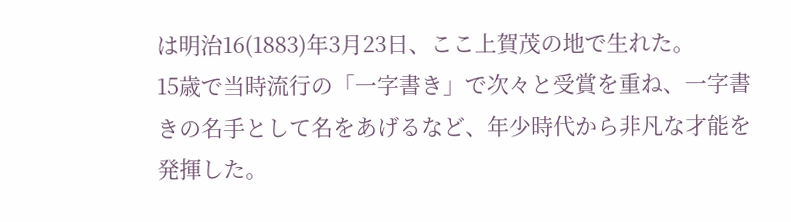は明治16(1883)年3月23日、ここ上賀茂の地で生れた。
15歳で当時流行の「一字書き」で次々と受賞を重ね、一字書きの名手として名をあげるなど、年少時代から非凡な才能を発揮した。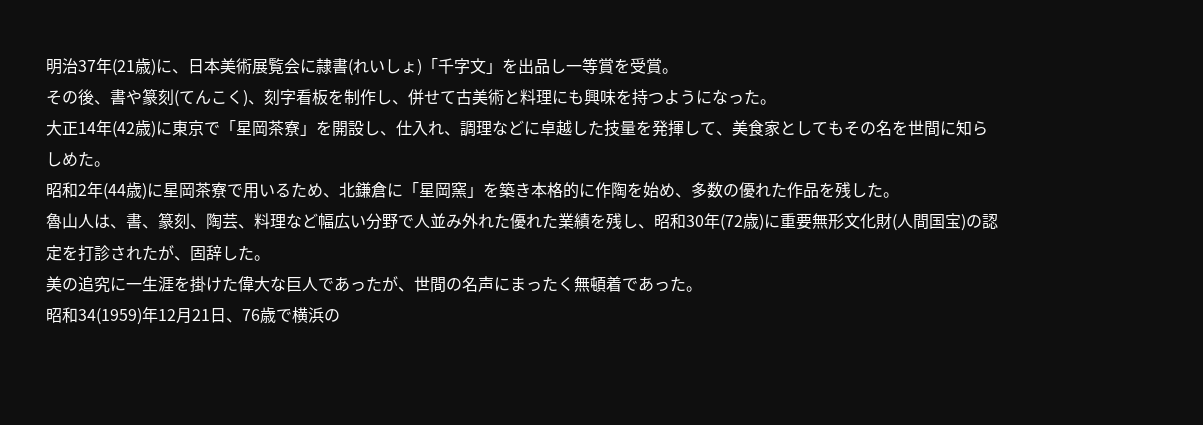明治37年(21歳)に、日本美術展覧会に隷書(れいしょ)「千字文」を出品し一等賞を受賞。
その後、書や篆刻(てんこく)、刻字看板を制作し、併せて古美術と料理にも興味を持つようになった。
大正14年(42歳)に東京で「星岡茶寮」を開設し、仕入れ、調理などに卓越した技量を発揮して、美食家としてもその名を世間に知らしめた。
昭和2年(44歳)に星岡茶寮で用いるため、北鎌倉に「星岡窯」を築き本格的に作陶を始め、多数の優れた作品を残した。
魯山人は、書、篆刻、陶芸、料理など幅広い分野で人並み外れた優れた業績を残し、昭和30年(72歳)に重要無形文化財(人間国宝)の認定を打診されたが、固辞した。
美の追究に一生涯を掛けた偉大な巨人であったが、世間の名声にまったく無頓着であった。
昭和34(1959)年12月21日、76歳で横浜の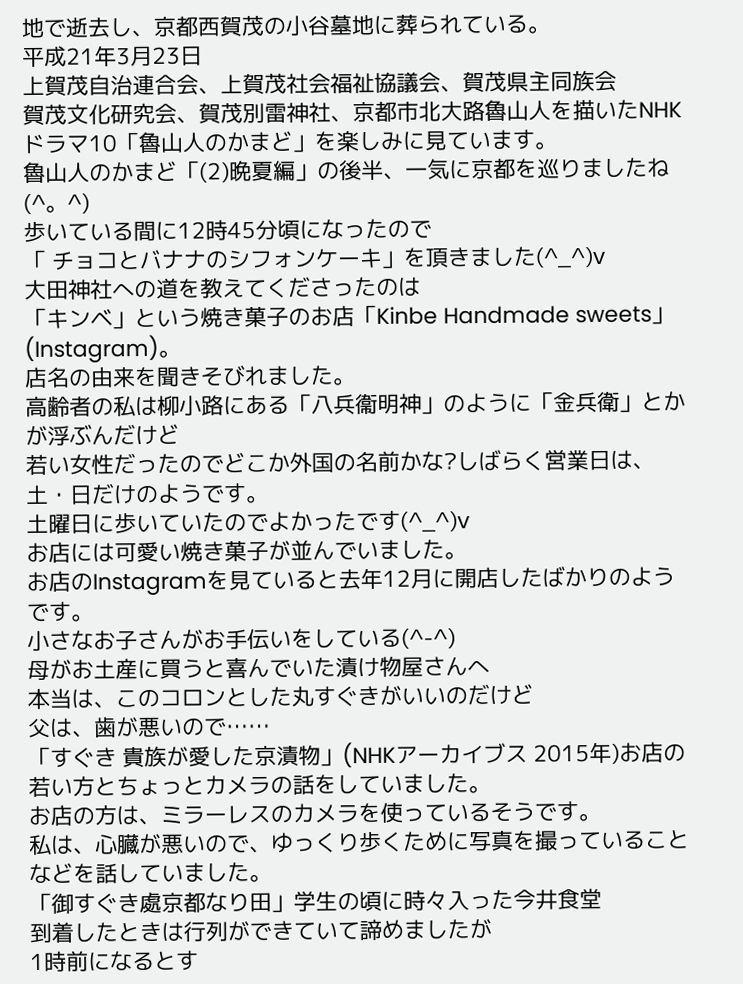地で逝去し、京都西賀茂の小谷墓地に葬られている。
平成21年3月23日
上賀茂自治連合会、上賀茂社会福祉協議会、賀茂県主同族会
賀茂文化研究会、賀茂別雷神社、京都市北大路魯山人を描いたNHKドラマ10「魯山人のかまど」を楽しみに見ています。
魯山人のかまど「(2)晩夏編」の後半、一気に京都を巡りましたね(^。^)
歩いている間に12時45分頃になったので
「 チョコとバナナのシフォンケーキ」を頂きました(^_^)v
大田神社への道を教えてくださったのは
「キンベ」という焼き菓子のお店「Kinbe Handmade sweets」(Instagram)。
店名の由来を聞きそびれました。
高齢者の私は柳小路にある「八兵衞明神」のように「金兵衛」とかが浮ぶんだけど
若い女性だったのでどこか外国の名前かな?しばらく営業日は、土・日だけのようです。
土曜日に歩いていたのでよかったです(^_^)v
お店には可愛い焼き菓子が並んでいました。
お店のInstagramを見ていると去年12月に開店したばかりのようです。
小さなお子さんがお手伝いをしている(^-^)
母がお土産に買うと喜んでいた漬け物屋さんへ
本当は、このコロンとした丸すぐきがいいのだけど
父は、歯が悪いので……
「すぐき 貴族が愛した京漬物」(NHKアーカイブス 2015年)お店の若い方とちょっとカメラの話をしていました。
お店の方は、ミラーレスのカメラを使っているそうです。
私は、心臓が悪いので、ゆっくり歩くために写真を撮っていることなどを話していました。
「御すぐき處京都なり田」学生の頃に時々入った今井食堂
到着したときは行列ができていて諦めましたが
1時前になるとす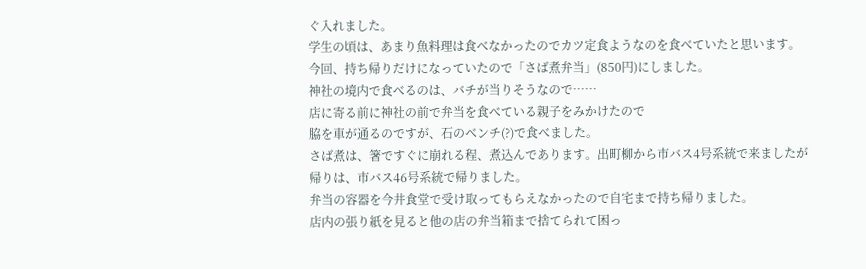ぐ入れました。
学生の頃は、あまり魚料理は食べなかったのでカツ定食ようなのを食べていたと思います。
今回、持ち帰りだけになっていたので「さば煮弁当」(850円)にしました。
神社の境内で食べるのは、バチが当りそうなので……
店に寄る前に神社の前で弁当を食べている親子をみかけたので
脇を車が通るのですが、石のベンチ(?)で食べました。
さば煮は、箸ですぐに崩れる程、煮込んであります。出町柳から市バス4号系統で来ましたが
帰りは、市バス46号系統で帰りました。
弁当の容器を今井食堂で受け取ってもらえなかったので自宅まで持ち帰りました。
店内の張り紙を見ると他の店の弁当箱まで捨てられて困っ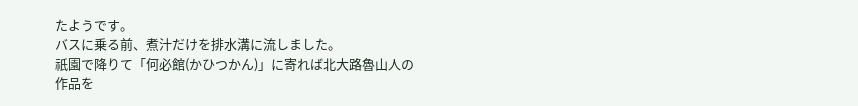たようです。
バスに乗る前、煮汁だけを排水溝に流しました。
祇園で降りて「何必館(かひつかん)」に寄れば北大路魯山人の作品を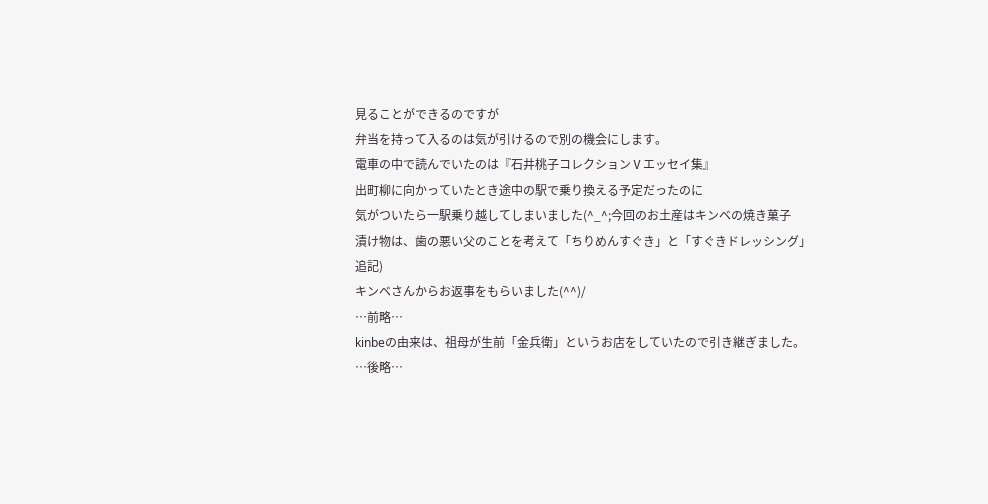見ることができるのですが
弁当を持って入るのは気が引けるので別の機会にします。
電車の中で読んでいたのは『石井桃子コレクションⅤエッセイ集』
出町柳に向かっていたとき途中の駅で乗り換える予定だったのに
気がついたら一駅乗り越してしまいました(^_^;今回のお土産はキンベの焼き菓子
漬け物は、歯の悪い父のことを考えて「ちりめんすぐき」と「すぐきドレッシング」
追記)
キンベさんからお返事をもらいました(^^)/
…前略…
kinbeの由来は、祖母が生前「金兵衛」というお店をしていたので引き継ぎました。
…後略…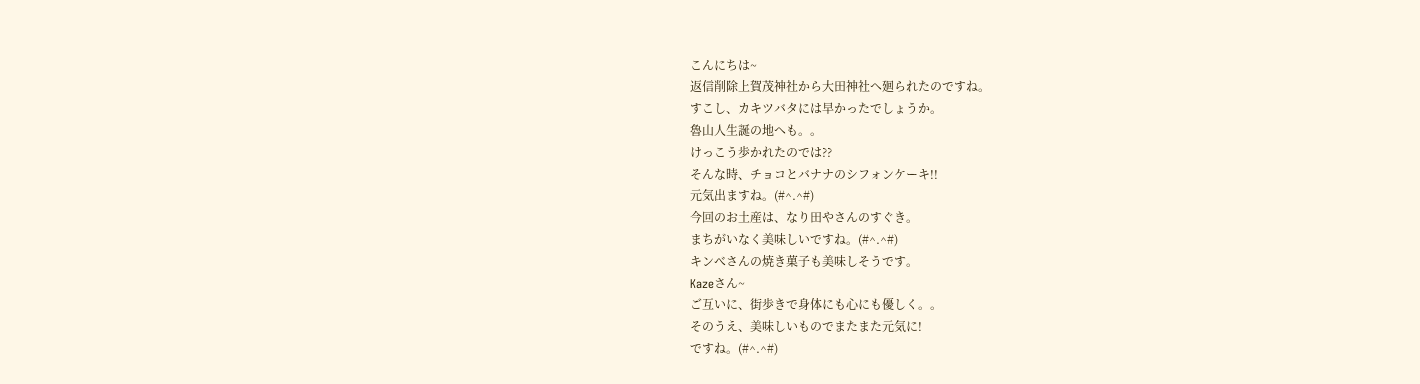こんにちは~
返信削除上賀茂神社から大田神社へ廻られたのですね。
すこし、カキツバタには早かったでしょうか。
魯山人生誕の地へも。。
けっこう歩かれたのでは??
そんな時、チョコとバナナのシフォンケーキ!!
元気出ますね。(#^.^#)
今回のお土産は、なり田やさんのすぐき。
まちがいなく美味しいですね。(#^.^#)
キンべさんの焼き菓子も美味しそうです。
Kazeさん~
ご互いに、街歩きで身体にも心にも優しく。。
そのうえ、美味しいものでまたまた元気に!
ですね。(#^.^#)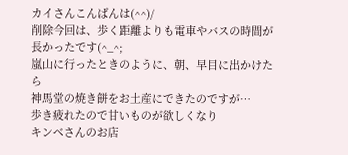カイさんこんばんは(^^)/
削除今回は、歩く距離よりも電車やバスの時間が長かったです(^_^;
嵐山に行ったときのように、朝、早目に出かけたら
神馬堂の焼き餅をお土産にできたのですが…
歩き疲れたので甘いものが欲しくなり
キンベさんのお店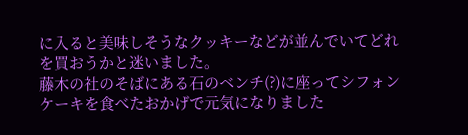に入ると美味しそうなクッキーなどが並んでいてどれを買おうかと迷いました。
藤木の社のそばにある石のベンチ(?)に座ってシフォンケーキを食べたおかげで元気になりました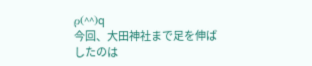ρ(^^)q
今回、大田神社まで足を伸ばしたのは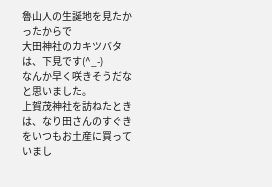魯山人の生誕地を見たかったからで
大田神社のカキツバタは、下見です(^_-)
なんか早く咲きそうだなと思いました。
上賀茂神社を訪ねたときは、なり田さんのすぐきをいつもお土産に買っていまし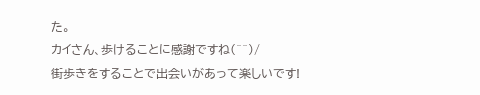た。
カイさん、歩けることに感謝ですね(^^)/
街歩きをすることで出会いがあって楽しいです!